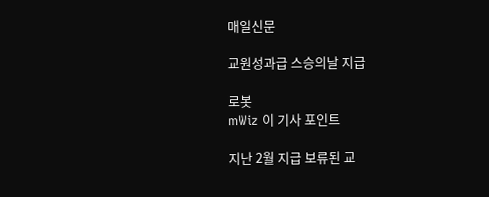매일신문

교원성과급 스승의날 지급

로봇
mWiz 이 기사 포인트

지난 2월 지급 보류된 교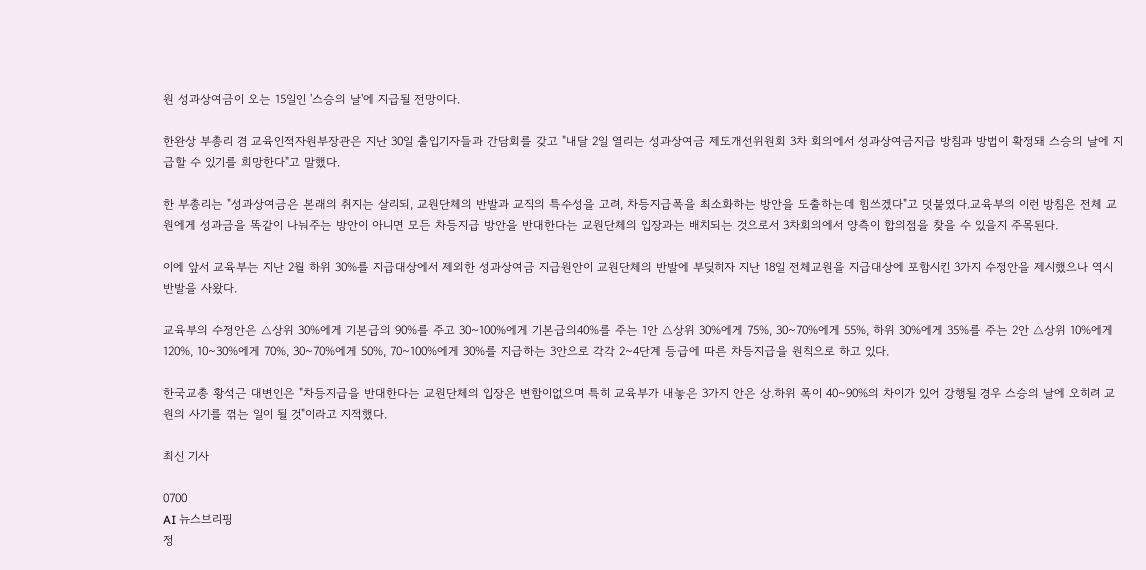원 성과상여금이 오는 15일인 '스승의 날'에 지급될 전망이다.

한완상 부총리 겸 교육인적자원부장관은 지난 30일 출입기자들과 간담회를 갖고 "내달 2일 열리는 성과상여금 제도개선위원회 3차 회의에서 성과상여금지급 방침과 방법이 확정돼 스승의 날에 지급할 수 있기를 희망한다"고 말했다.

한 부총리는 "성과상여금은 본래의 취지는 살리되, 교원단체의 반발과 교직의 특수성을 고려, 차등지급폭을 최소화하는 방안을 도출하는데 힘쓰겠다"고 덧붙였다.교육부의 이런 방침은 전체 교원에게 성과금을 똑같이 나눠주는 방안이 아니면 모든 차등지급 방안을 반대한다는 교원단체의 입장과는 배치되는 것으로서 3차회의에서 양측이 합의점을 찾을 수 있을지 주목된다.

이에 앞서 교육부는 지난 2월 하위 30%를 지급대상에서 제외한 성과상여금 지급원안이 교원단체의 반발에 부딪히자 지난 18일 전체교원을 지급대상에 포함시킨 3가지 수정안을 제시했으나 역시 반발을 사왔다.

교육부의 수정안은 △상위 30%에게 기본급의 90%를 주고 30~100%에게 기본급의40%를 주는 1안 △상위 30%에게 75%, 30~70%에게 55%, 하위 30%에게 35%를 주는 2안 △상위 10%에게 120%, 10~30%에게 70%, 30~70%에게 50%, 70~100%에게 30%를 지급하는 3안으로 각각 2~4단계 등급에 따른 차등지급을 원칙으로 하고 있다.

한국교총 황석근 대변인은 "차등지급을 반대한다는 교원단체의 입장은 변함이없으며 특히 교육부가 내놓은 3가지 안은 상.하위 폭이 40~90%의 차이가 있어 강행될 경우 스승의 날에 오히려 교원의 사기를 꺾는 일이 될 것"이라고 지적했다.

최신 기사

0700
AI 뉴스브리핑
정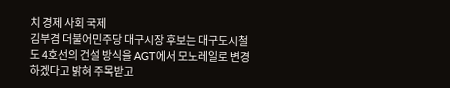치 경제 사회 국제
김부겸 더불어민주당 대구시장 후보는 대구도시철도 4호선의 건설 방식을 AGT에서 모노레일로 변경하겠다고 밝혀 주목받고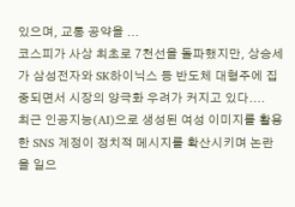있으며, 교통 공약을 ...
코스피가 사상 최초로 7천선을 돌파했지만, 상승세가 삼성전자와 SK하이닉스 등 반도체 대형주에 집중되면서 시장의 양극화 우려가 커지고 있다....
최근 인공지능(AI)으로 생성된 여성 이미지를 활용한 SNS 계정이 정치적 메시지를 확산시키며 논란을 일으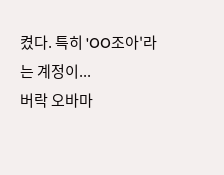켰다. 특히 'OO조아'라는 계정이...
버락 오바마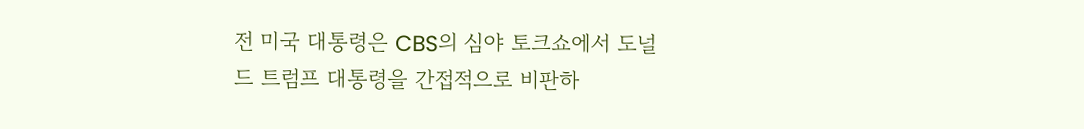전 미국 대통령은 CBS의 심야 토크쇼에서 도널드 트럼프 대통령을 간접적으로 비판하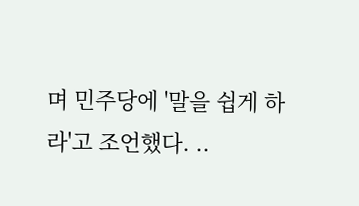며 민주당에 '말을 쉽게 하라'고 조언했다. ..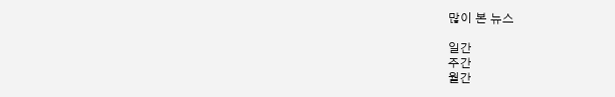많이 본 뉴스

일간
주간
월간